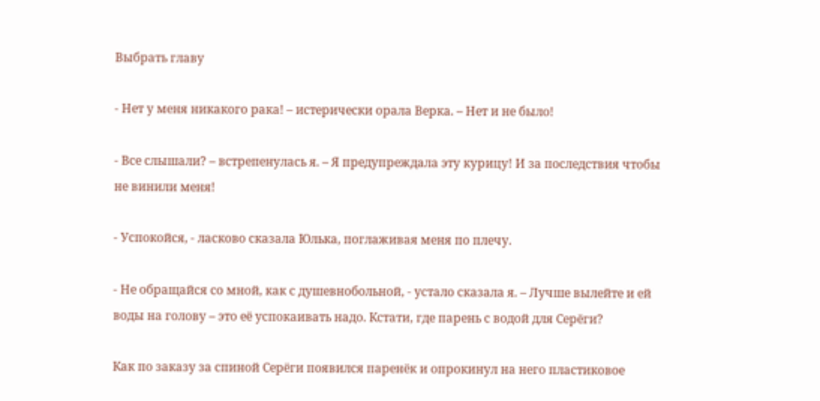Выбрать главу

- Нет у меня никакого рака! – истерически орала Верка. – Нет и не было!

- Все слышали? – встрепенулась я. – Я предупреждала эту курицу! И за последствия чтобы не винили меня!

- Успокойся, - ласково сказала Юлька, поглаживая меня по плечу.

- Не обращайся со мной, как с душевнобольной, - устало сказала я. – Лучше вылейте и ей воды на голову – это её успокаивать надо. Кстати, где парень с водой для Серёги?

Как по заказу за спиной Серёги появился паренёк и опрокинул на него пластиковое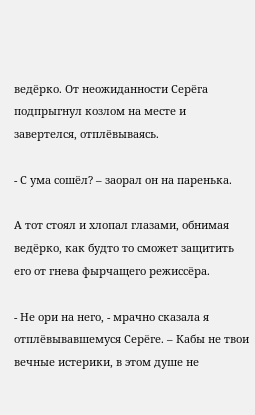ведёрко. От неожиданности Серёга подпрыгнул козлом на месте и завертелся, отплёвываясь.

- С ума сошёл? – заорал он на паренька.

А тот стоял и хлопал глазами, обнимая ведёрко, как будто то сможет защитить его от гнева фырчащего режиссёра.

- Не ори на него, - мрачно сказала я отплёвывавшемуся Серёге. – Кабы не твои вечные истерики, в этом душе не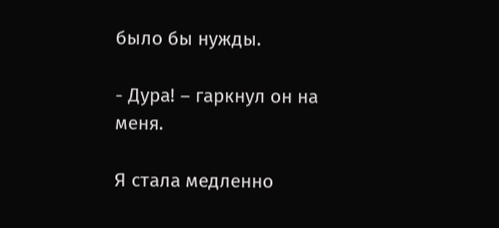было бы нужды.

- Дура! – гаркнул он на меня.

Я стала медленно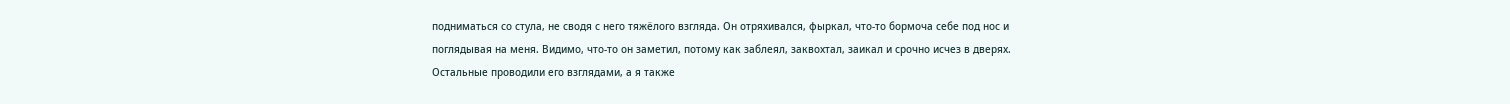подниматься со стула, не сводя с него тяжёлого взгляда. Он отряхивался, фыркал, что-то бормоча себе под нос и поглядывая на меня. Видимо, что-то он заметил, потому как заблеял, заквохтал, заикал и срочно исчез в дверях. Остальные проводили его взглядами, а я также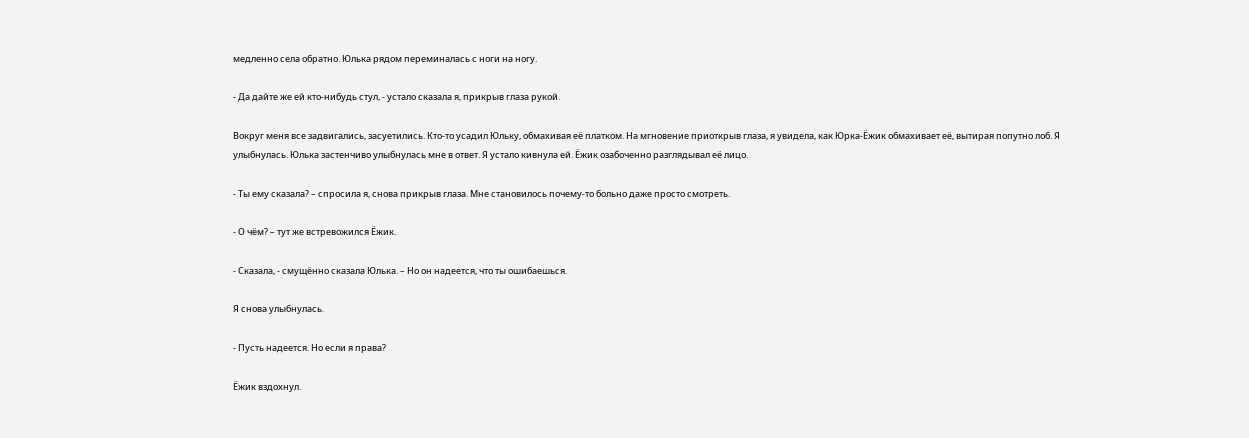медленно села обратно. Юлька рядом переминалась с ноги на ногу.

- Да дайте же ей кто-нибудь стул, - устало сказала я, прикрыв глаза рукой.

Вокруг меня все задвигались, засуетились. Кто-то усадил Юльку, обмахивая её платком. На мгновение приоткрыв глаза, я увидела, как Юрка-Ёжик обмахивает её, вытирая попутно лоб. Я улыбнулась. Юлька застенчиво улыбнулась мне в ответ. Я устало кивнула ей. Ёжик озабоченно разглядывал её лицо.

- Ты ему сказала? – спросила я, снова прикрыв глаза. Мне становилось почему-то больно даже просто смотреть.

- О чём? – тут же встревожился Ёжик.

- Сказала, - смущённо сказала Юлька. – Но он надеется, что ты ошибаешься.

Я снова улыбнулась.

- Пусть надеется. Но если я права?

Ёжик вздохнул.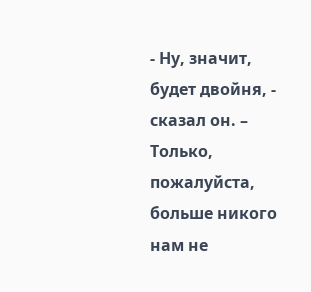- Ну, значит, будет двойня, - сказал он. – Только, пожалуйста, больше никого нам не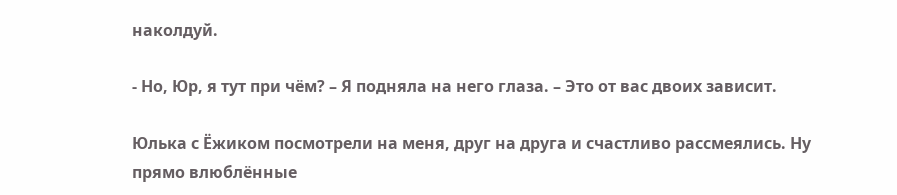наколдуй.

- Но, Юр, я тут при чём? – Я подняла на него глаза. – Это от вас двоих зависит.

Юлька с Ёжиком посмотрели на меня, друг на друга и счастливо рассмеялись. Ну прямо влюблённые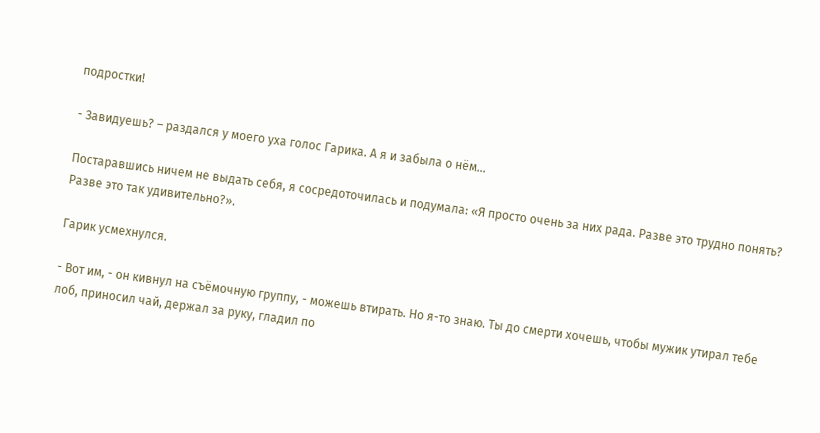подростки!

- Завидуешь? – раздался у моего уха голос Гарика. А я и забыла о нём…

Постаравшись ничем не выдать себя, я сосредоточилась и подумала: «Я просто очень за них рада. Разве это трудно понять? Разве это так удивительно?».

Гарик усмехнулся.

- Вот им, - он кивнул на съёмочную группу, - можешь втирать. Но я-то знаю. Ты до смерти хочешь, чтобы мужик утирал тебе лоб, приносил чай, держал за руку, гладил по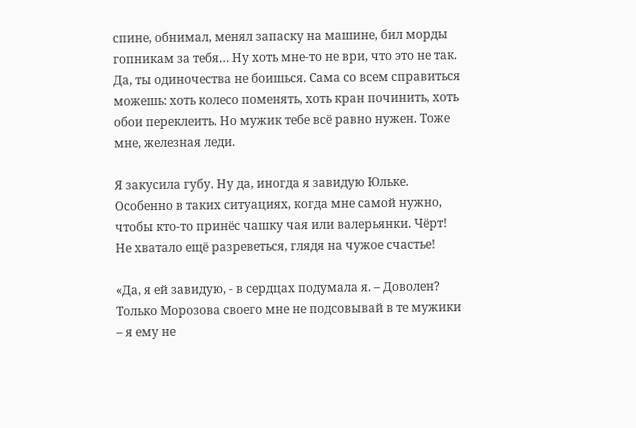спине, обнимал, менял запаску на машине, бил морды гопникам за тебя… Ну хоть мне-то не ври, что это не так. Да, ты одиночества не боишься. Сама со всем справиться можешь: хоть колесо поменять, хоть кран починить, хоть обои переклеить. Но мужик тебе всё равно нужен. Тоже мне, железная леди.

Я закусила губу. Ну да, иногда я завидую Юльке. Особенно в таких ситуациях, когда мне самой нужно, чтобы кто-то принёс чашку чая или валерьянки. Чёрт! Не хватало ещё разреветься, глядя на чужое счастье!

«Да, я ей завидую, - в сердцах подумала я. – Доволен? Только Морозова своего мне не подсовывай в те мужики – я ему не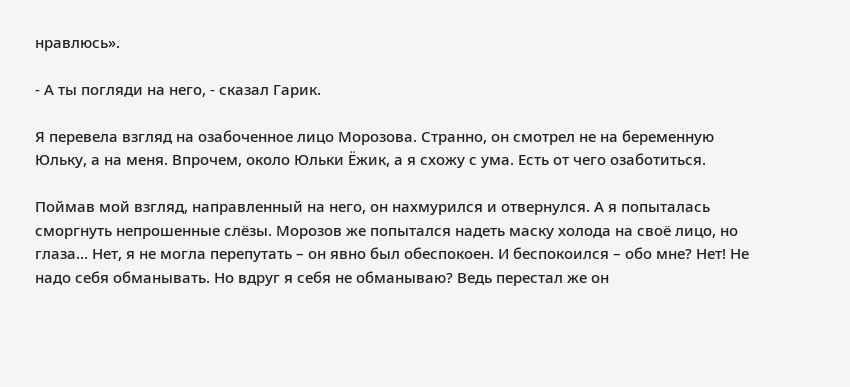нравлюсь».

- А ты погляди на него, - сказал Гарик.

Я перевела взгляд на озабоченное лицо Морозова. Странно, он смотрел не на беременную Юльку, а на меня. Впрочем, около Юльки Ёжик, а я схожу с ума. Есть от чего озаботиться.

Поймав мой взгляд, направленный на него, он нахмурился и отвернулся. А я попыталась сморгнуть непрошенные слёзы. Морозов же попытался надеть маску холода на своё лицо, но глаза… Нет, я не могла перепутать – он явно был обеспокоен. И беспокоился – обо мне? Нет! Не надо себя обманывать. Но вдруг я себя не обманываю? Ведь перестал же он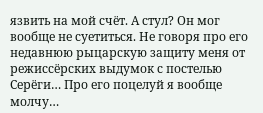язвить на мой счёт. А стул? Он мог вообще не суетиться. Не говоря про его недавнюю рыцарскую защиту меня от режиссёрских выдумок с постелью Серёги… Про его поцелуй я вообще молчу…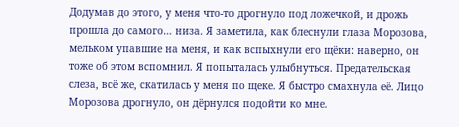Додумав до этого, у меня что-то дрогнуло под ложечкой, и дрожь прошла до самого… низа. Я заметила, как блеснули глаза Морозова, мельком упавшие на меня, и как вспыхнули его щёки: наверно, он тоже об этом вспомнил. Я попыталась улыбнуться. Предательская слеза, всё же, скатилась у меня по щеке. Я быстро смахнула её. Лицо Морозова дрогнуло, он дёрнулся подойти ко мне.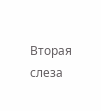Вторая слеза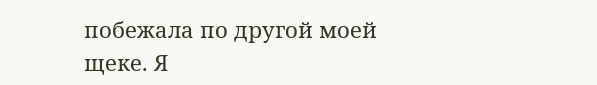побежала по другой моей щеке. Я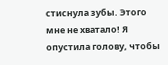стиснула зубы. Этого мне не хватало! Я опустила голову, чтобы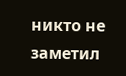никто не заметил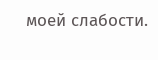моей слабости.